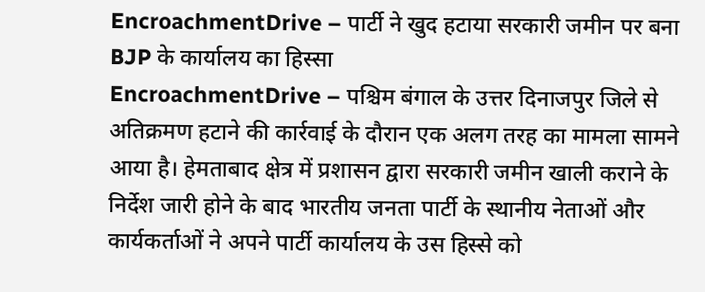EncroachmentDrive – पार्टी ने खुद हटाया सरकारी जमीन पर बना BJP के कार्यालय का हिस्सा
EncroachmentDrive – पश्चिम बंगाल के उत्तर दिनाजपुर जिले से अतिक्रमण हटाने की कार्रवाई के दौरान एक अलग तरह का मामला सामने आया है। हेमताबाद क्षेत्र में प्रशासन द्वारा सरकारी जमीन खाली कराने के निर्देश जारी होने के बाद भारतीय जनता पार्टी के स्थानीय नेताओं और कार्यकर्ताओं ने अपने पार्टी कार्यालय के उस हिस्से को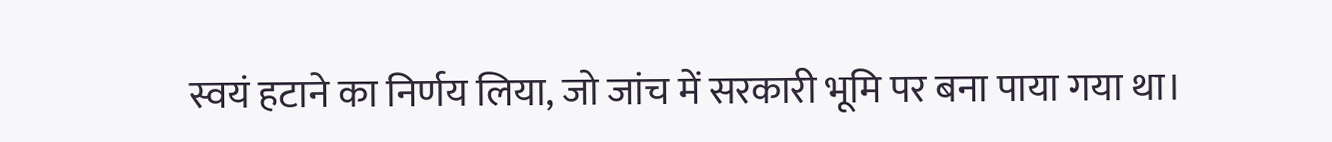स्वयं हटाने का निर्णय लिया, जो जांच में सरकारी भूमि पर बना पाया गया था।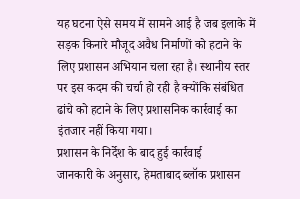यह घटना ऐसे समय में सामने आई है जब इलाके में सड़क किनारे मौजूद अवैध निर्माणों को हटाने के लिए प्रशासन अभियान चला रहा है। स्थानीय स्तर पर इस कदम की चर्चा हो रही है क्योंकि संबंधित ढांचे को हटाने के लिए प्रशासनिक कार्रवाई का इंतजार नहीं किया गया।
प्रशासन के निर्देश के बाद हुई कार्रवाई
जानकारी के अनुसार, हेमताबाद ब्लॉक प्रशासन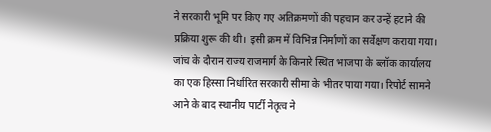ने सरकारी भूमि पर किए गए अतिक्रमणों की पहचान कर उन्हें हटाने की प्रक्रिया शुरू की थी। इसी क्रम में विभिन्न निर्माणों का सर्वेक्षण कराया गया।
जांच के दौरान राज्य राजमार्ग के किनारे स्थित भाजपा के ब्लॉक कार्यालय का एक हिस्सा निर्धारित सरकारी सीमा के भीतर पाया गया। रिपोर्ट सामने आने के बाद स्थानीय पार्टी नेतृत्व ने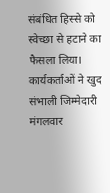संबंधित हिस्से को स्वेच्छा से हटाने का फैसला लिया।
कार्यकर्ताओं ने खुद संभाली जिम्मेदारी
मंगलवार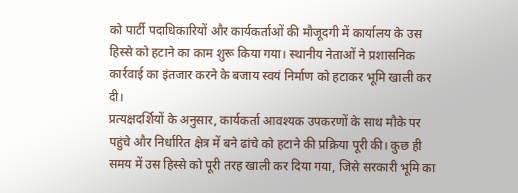को पार्टी पदाधिकारियों और कार्यकर्ताओं की मौजूदगी में कार्यालय के उस हिस्से को हटाने का काम शुरू किया गया। स्थानीय नेताओं ने प्रशासनिक कार्रवाई का इंतजार करने के बजाय स्वयं निर्माण को हटाकर भूमि खाली कर दी।
प्रत्यक्षदर्शियों के अनुसार, कार्यकर्ता आवश्यक उपकरणों के साथ मौके पर पहुंचे और निर्धारित क्षेत्र में बने ढांचे को हटाने की प्रक्रिया पूरी की। कुछ ही समय में उस हिस्से को पूरी तरह खाली कर दिया गया, जिसे सरकारी भूमि का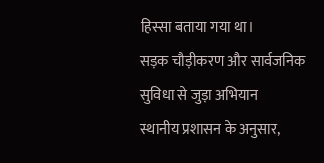हिस्सा बताया गया था।
सड़क चौड़ीकरण और सार्वजनिक सुविधा से जुड़ा अभियान
स्थानीय प्रशासन के अनुसार,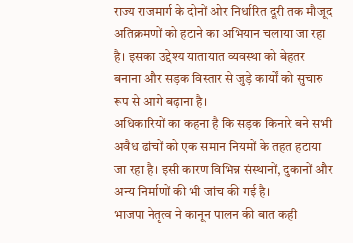राज्य राजमार्ग के दोनों ओर निर्धारित दूरी तक मौजूद अतिक्रमणों को हटाने का अभियान चलाया जा रहा है। इसका उद्देश्य यातायात व्यवस्था को बेहतर बनाना और सड़क विस्तार से जुड़े कार्यों को सुचारु रूप से आगे बढ़ाना है।
अधिकारियों का कहना है कि सड़क किनारे बने सभी अवैध ढांचों को एक समान नियमों के तहत हटाया जा रहा है। इसी कारण विभिन्न संस्थानों, दुकानों और अन्य निर्माणों की भी जांच की गई है।
भाजपा नेतृत्व ने कानून पालन की बात कही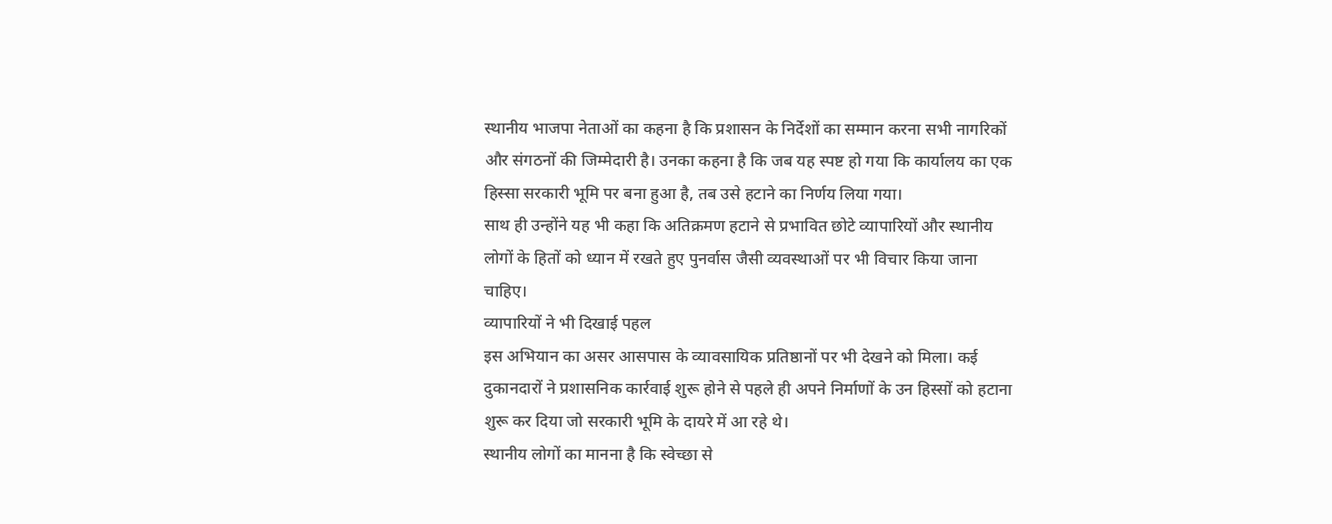स्थानीय भाजपा नेताओं का कहना है कि प्रशासन के निर्देशों का सम्मान करना सभी नागरिकों और संगठनों की जिम्मेदारी है। उनका कहना है कि जब यह स्पष्ट हो गया कि कार्यालय का एक हिस्सा सरकारी भूमि पर बना हुआ है, तब उसे हटाने का निर्णय लिया गया।
साथ ही उन्होंने यह भी कहा कि अतिक्रमण हटाने से प्रभावित छोटे व्यापारियों और स्थानीय लोगों के हितों को ध्यान में रखते हुए पुनर्वास जैसी व्यवस्थाओं पर भी विचार किया जाना चाहिए।
व्यापारियों ने भी दिखाई पहल
इस अभियान का असर आसपास के व्यावसायिक प्रतिष्ठानों पर भी देखने को मिला। कई दुकानदारों ने प्रशासनिक कार्रवाई शुरू होने से पहले ही अपने निर्माणों के उन हिस्सों को हटाना शुरू कर दिया जो सरकारी भूमि के दायरे में आ रहे थे।
स्थानीय लोगों का मानना है कि स्वेच्छा से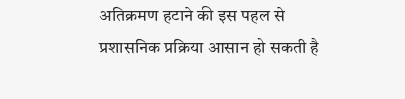अतिक्रमण हटाने की इस पहल से प्रशासनिक प्रक्रिया आसान हो सकती है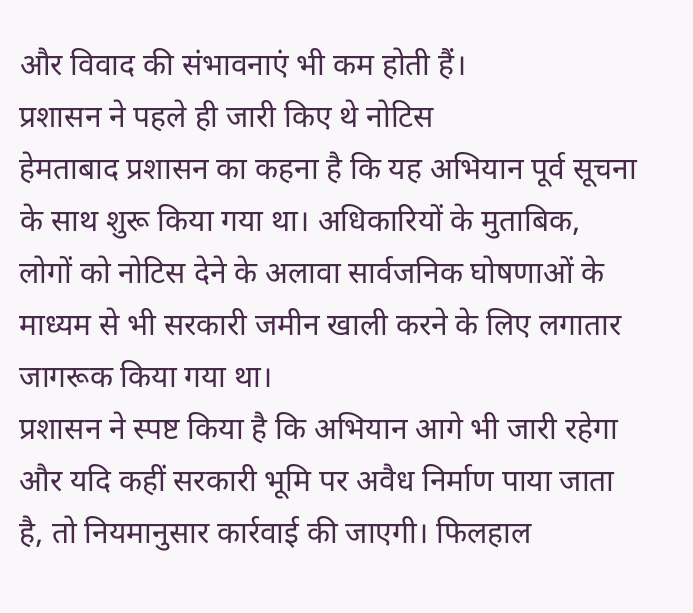और विवाद की संभावनाएं भी कम होती हैं।
प्रशासन ने पहले ही जारी किए थे नोटिस
हेमताबाद प्रशासन का कहना है कि यह अभियान पूर्व सूचना के साथ शुरू किया गया था। अधिकारियों के मुताबिक, लोगों को नोटिस देने के अलावा सार्वजनिक घोषणाओं के माध्यम से भी सरकारी जमीन खाली करने के लिए लगातार जागरूक किया गया था।
प्रशासन ने स्पष्ट किया है कि अभियान आगे भी जारी रहेगा और यदि कहीं सरकारी भूमि पर अवैध निर्माण पाया जाता है, तो नियमानुसार कार्रवाई की जाएगी। फिलहाल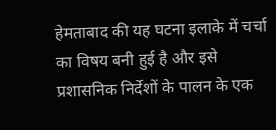हेमताबाद की यह घटना इलाके में चर्चा का विषय बनी हुई है और इसे प्रशासनिक निर्देशों के पालन के एक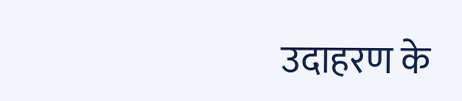उदाहरण के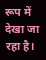रूप में देखा जा रहा है।